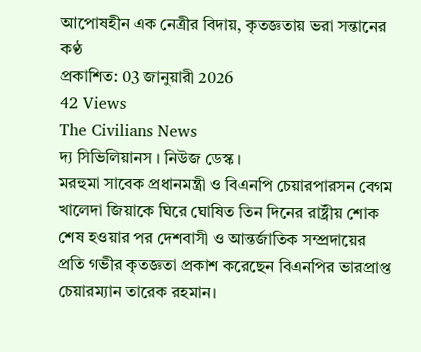আপোষহীন এক নেত্রীর বিদায়, কৃতজ্ঞতায় ভরা সন্তানের কণ্ঠ
প্রকাশিত: 03 জানুয়ারী 2026
42 Views
The Civilians News
দ্য সিভিলিয়ানস । নিউজ ডেস্ক ।
মরহুমা সাবেক প্রধানমন্ত্রী ও বিএনপি চেয়ারপারসন বেগম খালেদা জিয়াকে ঘিরে ঘোষিত তিন দিনের রাষ্ট্রীয় শোক শেষ হওয়ার পর দেশবাসী ও আন্তর্জাতিক সম্প্রদায়ের প্রতি গভীর কৃতজ্ঞতা প্রকাশ করেছেন বিএনপির ভারপ্রাপ্ত চেয়ারম্যান তারেক রহমান।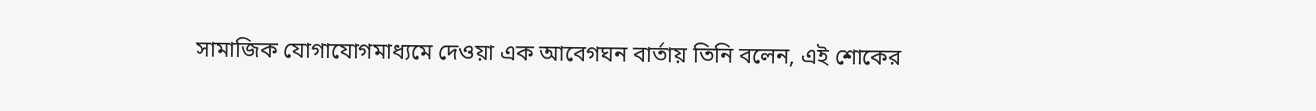সামাজিক যোগাযোগমাধ্যমে দেওয়া এক আবেগঘন বার্তায় তিনি বলেন, এই শোকের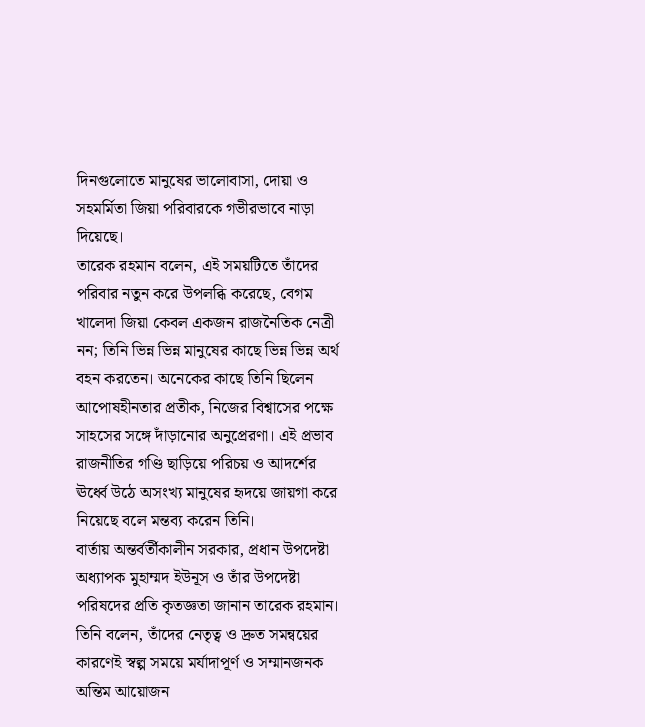দিনগুলোতে মানুষের ভালোবাসা, দোয়া ও সহমর্মিতা জিয়া পরিবারকে গভীরভাবে নাড়া দিয়েছে।
তারেক রহমান বলেন, এই সময়টিতে তাঁদের পরিবার নতুন করে উপলব্ধি করেছে, বেগম খালেদা জিয়া কেবল একজন রাজনৈতিক নেত্রী নন; তিনি ভিন্ন ভিন্ন মানুষের কাছে ভিন্ন ভিন্ন অর্থ বহন করতেন। অনেকের কাছে তিনি ছিলেন আপোষহীনতার প্রতীক, নিজের বিশ্বাসের পক্ষে সাহসের সঙ্গে দাঁড়ানোর অনুপ্রেরণা। এই প্রভাব রাজনীতির গণ্ডি ছাড়িয়ে পরিচয় ও আদর্শের ঊর্ধ্বে উঠে অসংখ্য মানুষের হৃদয়ে জায়গা করে নিয়েছে বলে মন্তব্য করেন তিনি।
বার্তায় অন্তর্বর্তীকালীন সরকার, প্রধান উপদেষ্টা অধ্যাপক মুহাম্মদ ইউনূস ও তাঁর উপদেষ্টা পরিষদের প্রতি কৃতজ্ঞতা জানান তারেক রহমান। তিনি বলেন, তাঁদের নেতৃত্ব ও দ্রুত সমন্বয়ের কারণেই স্বল্প সময়ে মর্যাদাপূর্ণ ও সম্মানজনক অন্তিম আয়োজন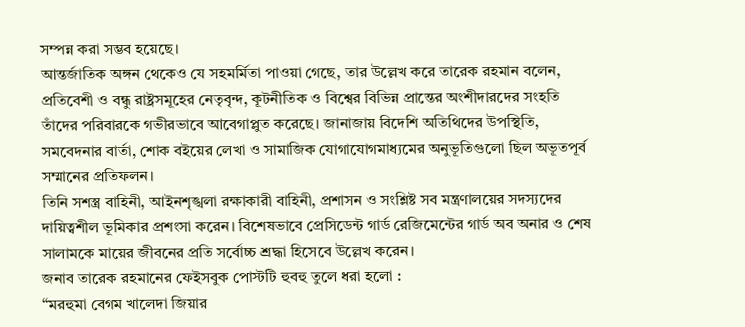সম্পন্ন করা সম্ভব হয়েছে।
আন্তর্জাতিক অঙ্গন থেকেও যে সহমর্মিতা পাওয়া গেছে, তার উল্লেখ করে তারেক রহমান বলেন, প্রতিবেশী ও বন্ধু রাষ্ট্রসমূহের নেতৃবৃন্দ, কূটনীতিক ও বিশ্বের বিভিন্ন প্রান্তের অংশীদারদের সংহতি তাঁদের পরিবারকে গভীরভাবে আবেগাপ্লুত করেছে। জানাজায় বিদেশি অতিথিদের উপস্থিতি, সমবেদনার বার্তা, শোক বইয়ের লেখা ও সামাজিক যোগাযোগমাধ্যমের অনুভূতিগুলো ছিল অভূতপূর্ব সম্মানের প্রতিফলন।
তিনি সশস্ত্র বাহিনী, আইনশৃঙ্খলা রক্ষাকারী বাহিনী, প্রশাসন ও সংশ্লিষ্ট সব মন্ত্রণালয়ের সদস্যদের দায়িত্বশীল ভূমিকার প্রশংসা করেন। বিশেষভাবে প্রেসিডেন্ট গার্ড রেজিমেন্টের গার্ড অব অনার ও শেষ সালামকে মায়ের জীবনের প্রতি সর্বোচ্চ শ্রদ্ধা হিসেবে উল্লেখ করেন।
জনাব তারেক রহমানের ফেইসবুক পোস্টটি হুবহু তুলে ধরা হলো :
“মরহুমা বেগম খালেদা জিয়ার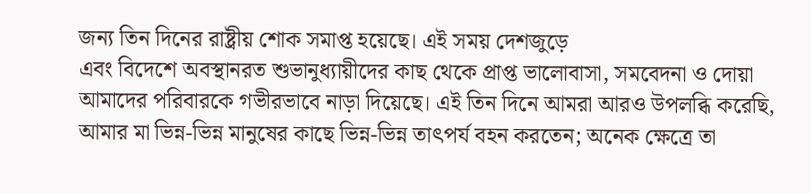জন্য তিন দিনের রাষ্ট্রীয় শোক সমাপ্ত হয়েছে। এই সময় দেশজুড়ে
এবং বিদেশে অবস্থানরত শুভানুধ্যায়ীদের কাছ থেকে প্রাপ্ত ভালোবাসা, সমবেদনা ও দোয়া
আমাদের পরিবারকে গভীরভাবে নাড়া দিয়েছে। এই তিন দিনে আমরা আরও উপলব্ধি করেছি,
আমার মা ভিন্ন-ভিন্ন মানুষের কাছে ভিন্ন-ভিন্ন তাৎপর্য বহন করতেন; অনেক ক্ষেত্রে তা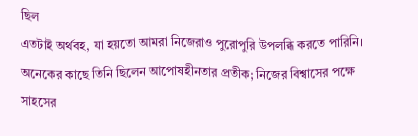ছিল
এতটাই অর্থবহ, যা হয়তো আমরা নিজেরাও পুরোপুরি উপলব্ধি করতে পারিনি।
অনেকের কাছে তিনি ছিলেন আপোষহীনতার প্রতীক; নিজের বিশ্বাসের পক্ষে সাহসের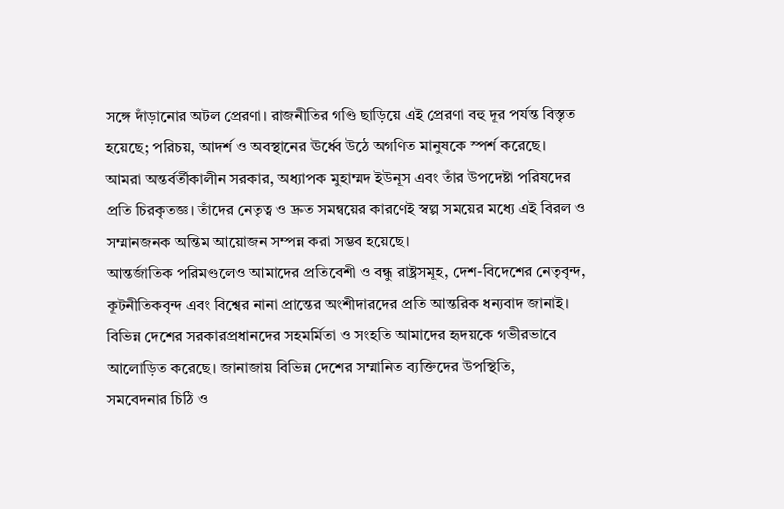সঙ্গে দাঁড়ানোর অটল প্রেরণা। রাজনীতির গণ্ডি ছাড়িয়ে এই প্রেরণা বহু দূর পর্যন্ত বিস্তৃত
হয়েছে; পরিচয়, আদর্শ ও অবস্থানের ঊর্ধ্বে উঠে অগণিত মানুষকে স্পর্শ করেছে।
আমরা অন্তর্বর্তীকালীন সরকার, অধ্যাপক মুহাম্মদ ইউনূস এবং তাঁর উপদেষ্টা পরিষদের
প্রতি চিরকৃতজ্ঞ। তাঁদের নেতৃত্ব ও দ্রুত সমন্বয়ের কারণেই স্বল্প সময়ের মধ্যে এই বিরল ও
সম্মানজনক অন্তিম আয়োজন সম্পন্ন করা সম্ভব হয়েছে।
আন্তর্জাতিক পরিমণ্ডলেও আমাদের প্রতিবেশী ও বন্ধু রাষ্ট্রসমূহ, দেশ-বিদেশের নেতৃবৃন্দ,
কূটনীতিকবৃন্দ এবং বিশ্বের নানা প্রান্তের অংশীদারদের প্রতি আন্তরিক ধন্যবাদ জানাই।
বিভিন্ন দেশের সরকারপ্রধানদের সহমর্মিতা ও সংহতি আমাদের হৃদয়কে গভীরভাবে
আলোড়িত করেছে। জানাজায় বিভিন্ন দেশের সম্মানিত ব্যক্তিদের উপস্থিতি,
সমবেদনার চিঠি ও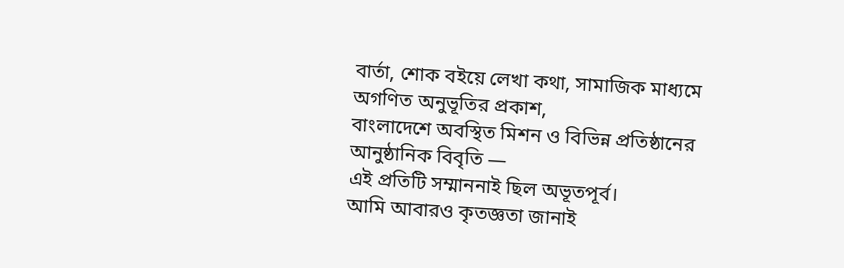বার্তা, শোক বইয়ে লেখা কথা, সামাজিক মাধ্যমে অগণিত অনুভূতির প্রকাশ,
বাংলাদেশে অবস্থিত মিশন ও বিভিন্ন প্রতিষ্ঠানের আনুষ্ঠানিক বিবৃতি —
এই প্রতিটি সম্মাননাই ছিল অভূতপূর্ব।
আমি আবারও কৃতজ্ঞতা জানাই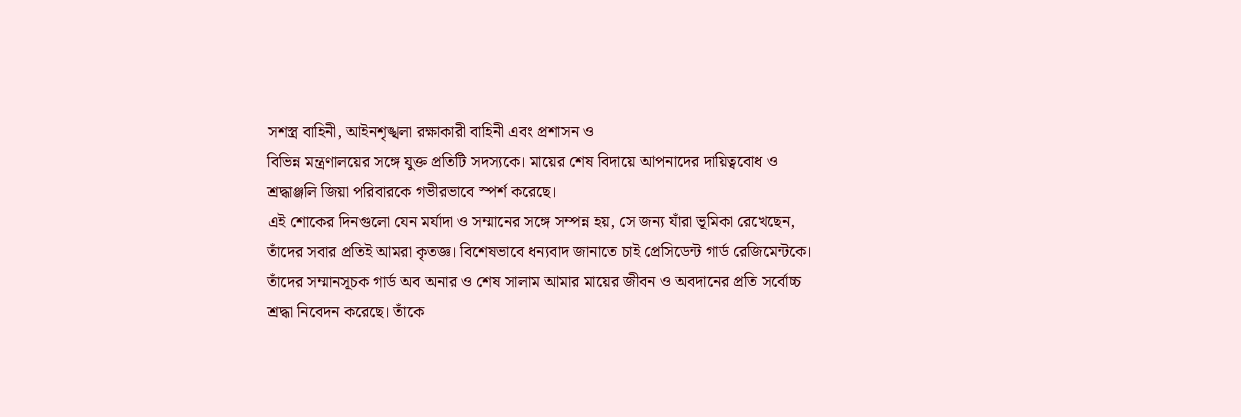সশস্ত্র বাহিনী, আইনশৃঙ্খলা রক্ষাকারী বাহিনী এবং প্রশাসন ও
বিভিন্ন মন্ত্রণালয়ের সঙ্গে যুক্ত প্রতিটি সদস্যকে। মায়ের শেষ বিদায়ে আপনাদের দায়িত্ববোধ ও
শ্রদ্ধাঞ্জলি জিয়া পরিবারকে গভীরভাবে স্পর্শ করেছে।
এই শোকের দিনগুলো যেন মর্যাদা ও সম্মানের সঙ্গে সম্পন্ন হয়, সে জন্য যাঁরা ভূমিকা রেখেছেন,
তাঁদের সবার প্রতিই আমরা কৃতজ্ঞ। বিশেষভাবে ধন্যবাদ জানাতে চাই প্রেসিডেন্ট গার্ড রেজিমেন্টকে।
তাঁদের সম্মানসূচক গার্ড অব অনার ও শেষ সালাম আমার মায়ের জীবন ও অবদানের প্রতি সর্বোচ্চ
শ্রদ্ধা নিবেদন করেছে। তাঁকে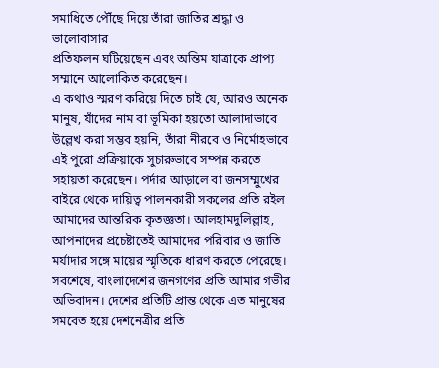সমাধিতে পৌঁছে দিয়ে তাঁরা জাতির শ্রদ্ধা ও ভালোবাসার
প্রতিফলন ঘটিয়েছেন এবং অন্তিম যাত্রাকে প্রাপ্য সম্মানে আলোকিত করেছেন।
এ কথাও স্মরণ করিয়ে দিতে চাই যে, আরও অনেক মানুষ, যাঁদের নাম বা ভূমিকা হয়তো আলাদাভাবে
উল্লেখ করা সম্ভব হয়নি, তাঁরা নীরবে ও নির্মোহভাবে এই পুরো প্রক্রিয়াকে সুচারুভাবে সম্পন্ন করতে
সহায়তা করেছেন। পর্দার আড়ালে বা জনসম্মুখের বাইরে থেকে দায়িত্ব পালনকারী সকলের প্রতি রইল
আমাদের আন্তরিক কৃতজ্ঞতা। আলহামদুলিল্লাহ, আপনাদের প্রচেষ্টাতেই আমাদের পরিবার ও জাতি
মর্যাদার সঙ্গে মায়ের স্মৃতিকে ধারণ করতে পেরেছে।
সবশেষে, বাংলাদেশের জনগণের প্রতি আমার গভীর অভিবাদন। দেশের প্রতিটি প্রান্ত থেকে এত মানুষের
সমবেত হয়ে দেশনেত্রীর প্রতি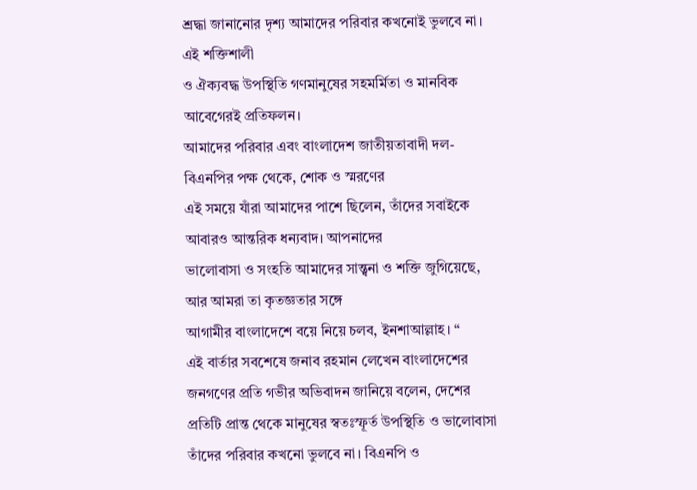শ্রদ্ধা জানানোর দৃশ্য আমাদের পরিবার কখনোই ভুলবে না। এই শক্তিশালী
ও ঐক্যবদ্ধ উপস্থিতি গণমানুষের সহমর্মিতা ও মানবিক আবেগেরই প্রতিফলন।
আমাদের পরিবার এবং বাংলাদেশ জাতীয়তাবাদী দল-বিএনপির পক্ষ থেকে, শোক ও স্মরণের
এই সময়ে যাঁরা আমাদের পাশে ছিলেন, তাঁদের সবাইকে আবারও আন্তরিক ধন্যবাদ। আপনাদের
ভালোবাসা ও সংহতি আমাদের সান্ত্বনা ও শক্তি জুগিয়েছে, আর আমরা তা কৃতজ্ঞতার সঙ্গে
আগামীর বাংলাদেশে বয়ে নিয়ে চলব, ইনশাআল্লাহ। “
এই বার্তার সবশেষে জনাব রহমান লেখেন বাংলাদেশের জনগণের প্রতি গভীর অভিবাদন জানিয়ে বলেন, দেশের প্রতিটি প্রান্ত থেকে মানুষের স্বতঃস্ফূর্ত উপস্থিতি ও ভালোবাসা তাঁদের পরিবার কখনো ভুলবে না। বিএনপি ও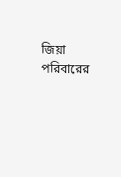জিয়া পরিবারের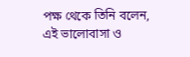পক্ষ থেকে তিনি বলেন, এই ভালোবাসা ও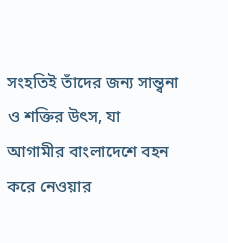সংহতিই তাঁদের জন্য সান্ত্বনা ও শক্তির উৎস, যা আগামীর বাংলাদেশে বহন করে নেওয়ার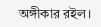অঙ্গীকার রইল।